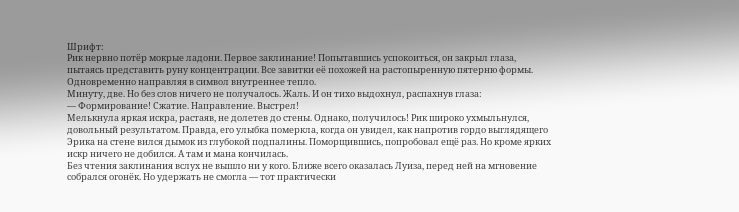Шрифт:
Рик нервно потёр мокрые ладони. Первое заклинание! Попытавшись успокоиться, он закрыл глаза, пытаясь представить руну концентрации. Все завитки её похожей на растопыренную пятерню формы. Одновременно направляя в символ внутреннее тепло.
Минуту, две. Но без слов ничего не получалось. Жаль. И он тихо выдохнул, распахнув глаза:
— Формирование! Сжатие. Направление. Выстрел!
Мелькнула яркая искра, растаяв, не долетев до стены. Однако, получилось! Рик широко ухмыльнулся, довольный результатом. Правда, его улыбка померкла, когда он увидел, как напротив гордо выглядящего Эрика на стене вился дымок из глубокой подпалины. Поморщившись, попробовал ещё раз. Но кроме ярких искр ничего не добился. А там и мана кончилась.
Без чтения заклинания вслух не вышло ни у кого. Ближе всего оказалась Луиза, перед ней на мгновение собрался огонёк. Но удержать не смогла — тот практически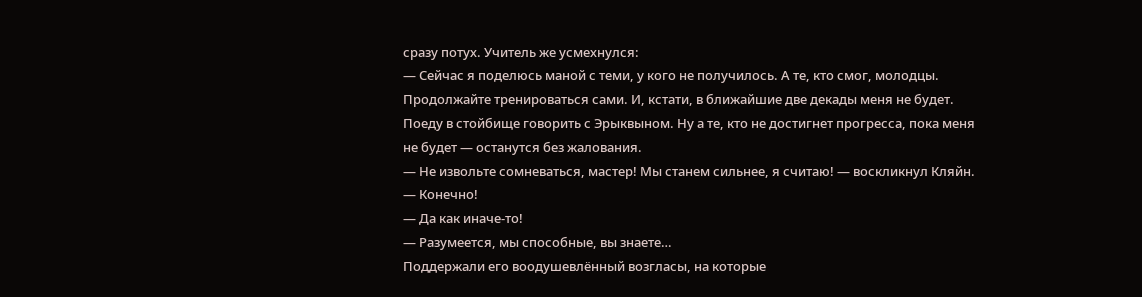сразу потух. Учитель же усмехнулся:
— Сейчас я поделюсь маной с теми, у кого не получилось. А те, кто смог, молодцы. Продолжайте тренироваться сами. И, кстати, в ближайшие две декады меня не будет. Поеду в стойбище говорить с Эрыквыном. Ну а те, кто не достигнет прогресса, пока меня не будет — останутся без жалования.
— Не извольте сомневаться, мастер! Мы станем сильнее, я считаю! — воскликнул Кляйн.
— Конечно!
— Да как иначе-то!
— Разумеется, мы способные, вы знаете…
Поддержали его воодушевлённый возгласы, на которые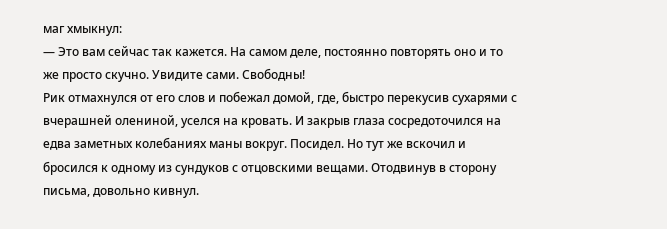маг хмыкнул:
— Это вам сейчас так кажется. На самом деле, постоянно повторять оно и то же просто скучно. Увидите сами. Свободны!
Рик отмахнулся от его слов и побежал домой, где, быстро перекусив сухарями с вчерашней олениной, уселся на кровать. И закрыв глаза сосредоточился на едва заметных колебаниях маны вокруг. Посидел. Но тут же вскочил и бросился к одному из сундуков с отцовскими вещами. Отодвинув в сторону письма, довольно кивнул.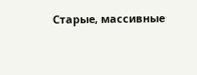Старые, массивные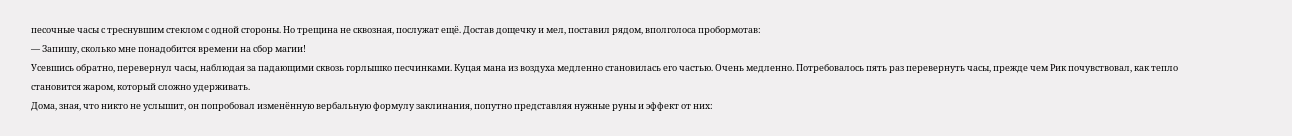песочные часы с треснувшим стеклом с одной стороны. Но трещина не сквозная, послужат ещё. Достав дощечку и мел, поставил рядом, вполголоса пробормотав:
— Запишу, сколько мне понадобится времени на сбор магии!
Усевшись обратно, перевернул часы, наблюдая за падающими сквозь горлышко песчинками. Куцая мана из воздуха медленно становилась его частью. Очень медленно. Потребовалось пять раз перевернуть часы, прежде чем Рик почувствовал, как тепло становится жаром, который сложно удерживать.
Дома, зная, что никто не услышит, он попробовал изменённую вербальную формулу заклинания, попутно представляя нужные руны и эффект от них: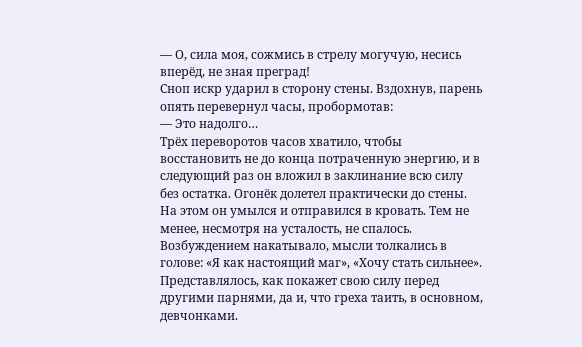— О, сила моя, сожмись в стрелу могучую, несись вперёд, не зная преград!
Сноп искр ударил в сторону стены. Вздохнув, парень опять перевернул часы, пробормотав:
— Это надолго…
Трёх переворотов часов хватило, чтобы восстановить не до конца потраченную энергию, и в следующий раз он вложил в заклинание всю силу без остатка. Огонёк долетел практически до стены.
На этом он умылся и отправился в кровать. Тем не менее, несмотря на усталость, не спалось. Возбуждением накатывало, мысли толкались в голове: «Я как настоящий маг», «Хочу стать сильнее». Представлялось, как покажет свою силу перед другими парнями, да и, что греха таить, в основном, девчонками.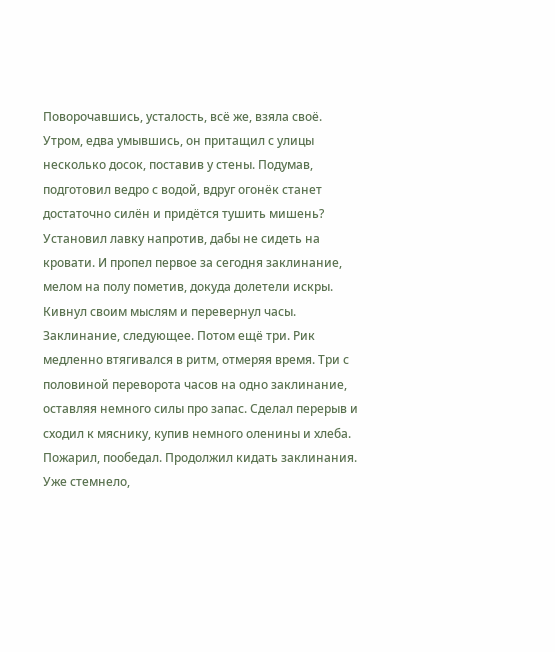Поворочавшись, усталость, всё же, взяла своё. Утром, едва умывшись, он притащил с улицы несколько досок, поставив у стены. Подумав, подготовил ведро с водой, вдруг огонёк станет достаточно силён и придётся тушить мишень? Установил лавку напротив, дабы не сидеть на кровати. И пропел первое за сегодня заклинание, мелом на полу пометив, докуда долетели искры. Кивнул своим мыслям и перевернул часы.
Заклинание, следующее. Потом ещё три. Рик медленно втягивался в ритм, отмеряя время. Три с половиной переворота часов на одно заклинание, оставляя немного силы про запас. Сделал перерыв и сходил к мяснику, купив немного оленины и хлеба. Пожарил, пообедал. Продолжил кидать заклинания.
Уже стемнело,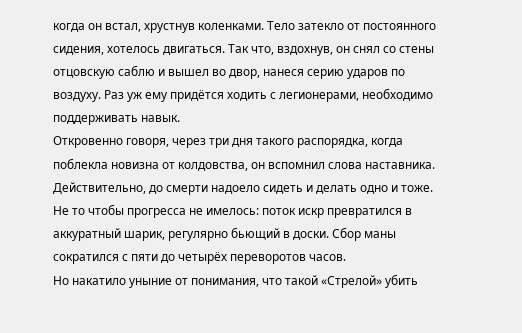когда он встал, хрустнув коленками. Тело затекло от постоянного сидения, хотелось двигаться. Так что, вздохнув, он снял со стены отцовскую саблю и вышел во двор, нанеся серию ударов по воздуху. Раз уж ему придётся ходить с легионерами, необходимо поддерживать навык.
Откровенно говоря, через три дня такого распорядка, когда поблекла новизна от колдовства, он вспомнил слова наставника. Действительно, до смерти надоело сидеть и делать одно и тоже. Не то чтобы прогресса не имелось: поток искр превратился в аккуратный шарик, регулярно бьющий в доски. Сбор маны сократился с пяти до четырёх переворотов часов.
Но накатило уныние от понимания, что такой «Стрелой» убить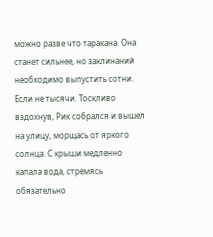можно разве что таракана. Она станет сильнее, но заклинаний необходимо выпустить сотни. Если не тысячи. Тоскливо вздохнув, Рик собрался и вышел на улицу, морщась от яркого солнца. С крыши медленно капала вода, стремясь обязательно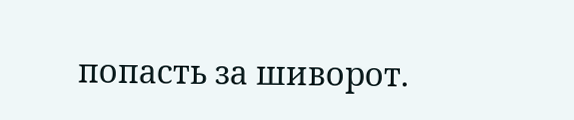попасть за шиворот.